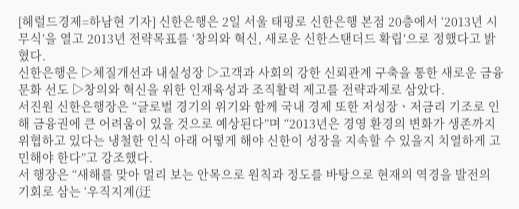[헤럴드경제=하남현 기자] 신한은행은 2일 서울 태평로 신한은행 본점 20층에서 ‘2013년 시무식’을 열고 2013년 전략목표를 ‘창의와 혁신, 새로운 신한스탠더드 확립’으로 정했다고 밝혔다.
신한은행은 ▷체질개선과 내실성장 ▷고객과 사회의 강한 신뢰관계 구축을 통한 새로운 금융문화 선도 ▷창의와 혁신을 위한 인재육성과 조직활력 제고를 전략과제로 삼았다.
서진원 신한은행장은 “글로벌 경기의 위기와 함께 국내 경제 또한 저성장ㆍ저금리 기조로 인해 금융권에 큰 어려움이 있을 것으로 예상된다”며 “2013년은 경영 환경의 변화가 생존까지 위협하고 있다는 냉철한 인식 아래 어떻게 해야 신한이 성장을 지속할 수 있을지 치열하게 고민해야 한다”고 강조했다.
서 행장은 “새해를 맞아 멀리 보는 안목으로 원칙과 정도를 바탕으로 현재의 역경을 발전의 기회로 삼는 ‘우직지계(迂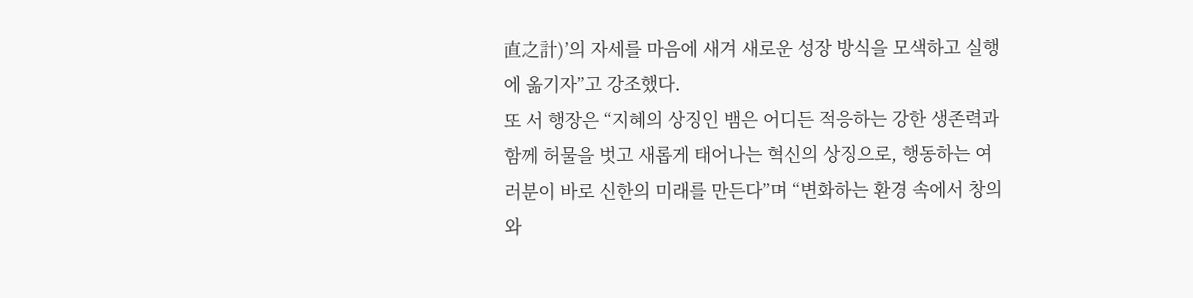直之計)’의 자세를 마음에 새겨 새로운 성장 방식을 모색하고 실행에 옮기자”고 강조했다.
또 서 행장은 “지혜의 상징인 뱀은 어디든 적응하는 강한 생존력과 함께 허물을 벗고 새롭게 태어나는 혁신의 상징으로, 행동하는 여러분이 바로 신한의 미래를 만든다”며 “변화하는 환경 속에서 창의와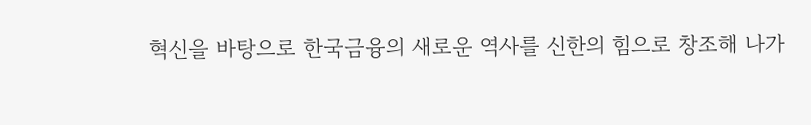혁신을 바탕으로 한국금융의 새로운 역사를 신한의 힘으로 창조해 나가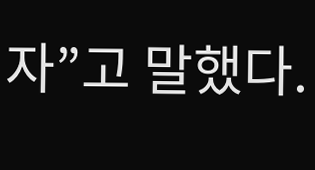자”고 말했다.